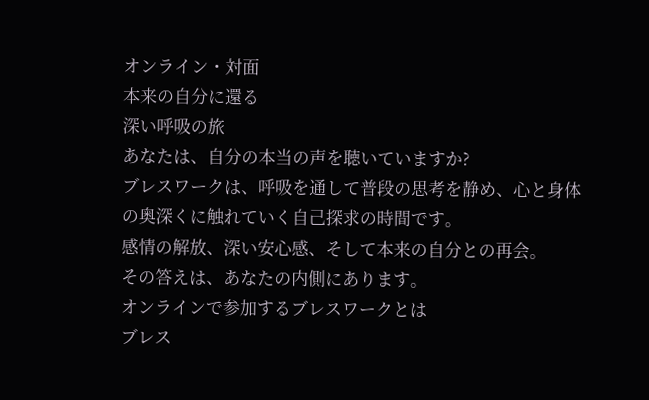オンライン・対面
本来の自分に還る
深い呼吸の旅
あなたは、自分の本当の声を聴いていますか?
ブレスワークは、呼吸を通して普段の思考を静め、心と身体の奥深くに触れていく自己探求の時間です。
感情の解放、深い安心感、そして本来の自分との再会。
その答えは、あなたの内側にあります。
オンラインで参加するブレスワークとは
ブレス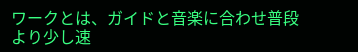ワークとは、ガイドと音楽に合わせ普段より少し速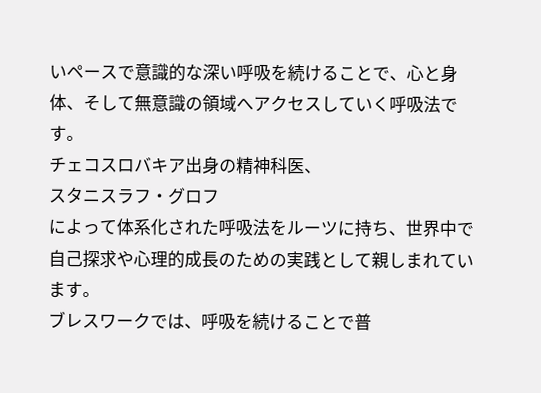いペースで意識的な深い呼吸を続けることで、心と身体、そして無意識の領域へアクセスしていく呼吸法です。
チェコスロバキア出身の精神科医、
スタニスラフ・グロフ
によって体系化された呼吸法をルーツに持ち、世界中で自己探求や心理的成長のための実践として親しまれています。
ブレスワークでは、呼吸を続けることで普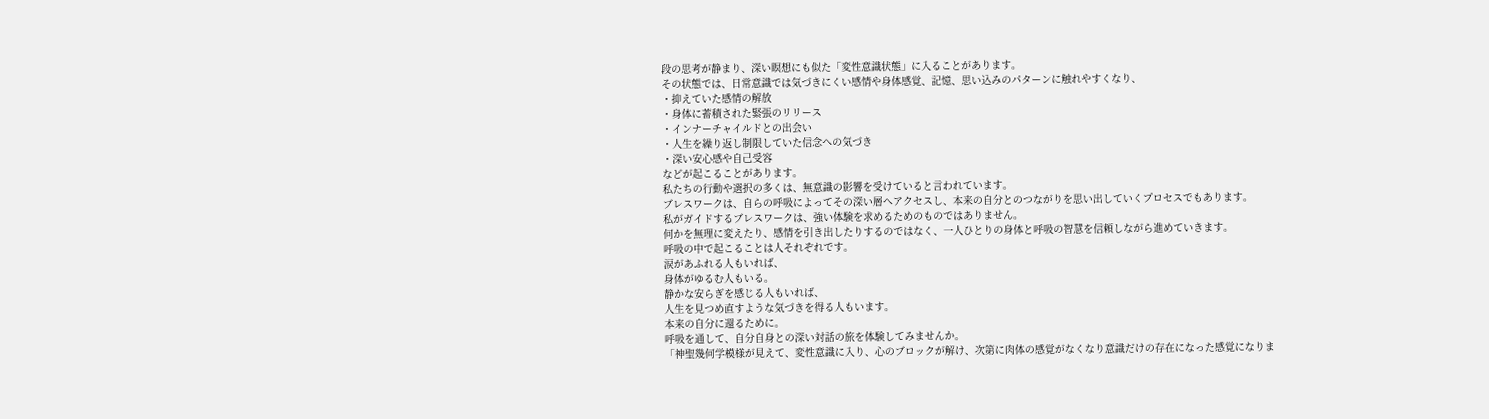段の思考が静まり、深い瞑想にも似た「変性意識状態」に入ることがあります。
その状態では、日常意識では気づきにくい感情や身体感覚、記憶、思い込みのパターンに触れやすくなり、
・抑えていた感情の解放
・身体に蓄積された緊張のリリース
・インナーチャイルドとの出会い
・人生を繰り返し制限していた信念への気づき
・深い安心感や自己受容
などが起こることがあります。
私たちの行動や選択の多くは、無意識の影響を受けていると言われています。
ブレスワークは、自らの呼吸によってその深い層へアクセスし、本来の自分とのつながりを思い出していくプロセスでもあります。
私がガイドするブレスワークは、強い体験を求めるためのものではありません。
何かを無理に変えたり、感情を引き出したりするのではなく、一人ひとりの身体と呼吸の智慧を信頼しながら進めていきます。
呼吸の中で起こることは人それぞれです。
涙があふれる人もいれば、
身体がゆるむ人もいる。
静かな安らぎを感じる人もいれば、
人生を見つめ直すような気づきを得る人もいます。
本来の自分に還るために。
呼吸を通して、自分自身との深い対話の旅を体験してみませんか。
「神聖幾何学模様が見えて、変性意識に入り、心のブロックが解け、次第に肉体の感覚がなくなり意識だけの存在になった感覚になりま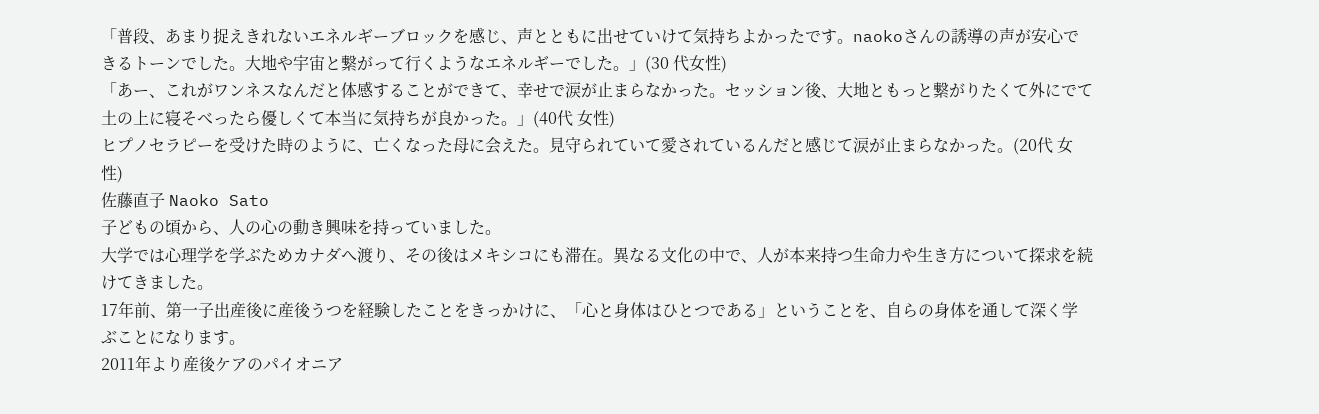「普段、あまり捉えきれないエネルギーブロックを感じ、声とともに出せていけて気持ちよかったです。naokoさんの誘導の声が安心できるトーンでした。大地や宇宙と繋がって行くようなエネルギーでした。」(30 代女性)
「あー、これがワンネスなんだと体感することができて、幸せで涙が止まらなかった。セッション後、大地ともっと繋がりたくて外にでて土の上に寝そべったら優しくて本当に気持ちが良かった。」(40代 女性)
ヒプノセラピーを受けた時のように、亡くなった母に会えた。見守られていて愛されているんだと感じて涙が止まらなかった。(20代 女性)
佐藤直子 Naoko Sato
子どもの頃から、人の心の動き興味を持っていました。
大学では心理学を学ぶためカナダへ渡り、その後はメキシコにも滞在。異なる文化の中で、人が本来持つ生命力や生き方について探求を続けてきました。
17年前、第一子出産後に産後うつを経験したことをきっかけに、「心と身体はひとつである」ということを、自らの身体を通して深く学ぶことになります。
2011年より産後ケアのパイオニア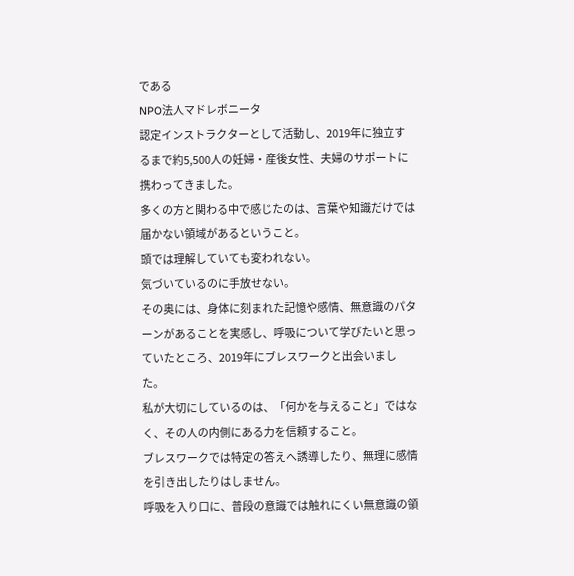である
NPO法人マドレボニータ
認定インストラクターとして活動し、2019年に独立するまで約5,500人の妊婦・産後女性、夫婦のサポートに携わってきました。
多くの方と関わる中で感じたのは、言葉や知識だけでは届かない領域があるということ。
頭では理解していても変われない。
気づいているのに手放せない。
その奥には、身体に刻まれた記憶や感情、無意識のパターンがあることを実感し、呼吸について学びたいと思っていたところ、2019年にブレスワークと出会いました。
私が大切にしているのは、「何かを与えること」ではなく、その人の内側にある力を信頼すること。
ブレスワークでは特定の答えへ誘導したり、無理に感情を引き出したりはしません。
呼吸を入り口に、普段の意識では触れにくい無意識の領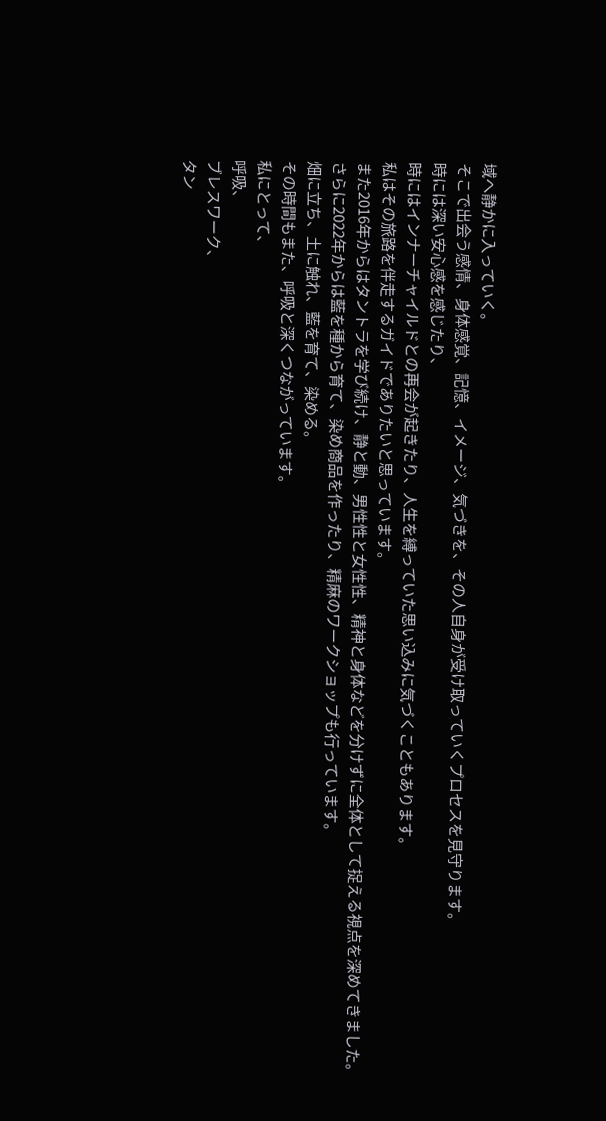域へ静かに入っていく。
そこで出会う感情、身体感覚、記憶、イメージ、気づきを、その人自身が受け取っていくプロセスを見守ります。
時には深い安心感を感じたり、
時にはインナーチャイルドとの再会が起きたり、人生を縛っていた思い込みに気づくこともあります。
私はその旅路を伴走するガイドでありたいと思っています。
また2016年からはタントラを学び続け、静と動、男性性と女性性、精神と身体などを分けずに全体として捉える視点を深めてきました。
さらに2022年からは藍を種から育て、染め商品を作ったり、精麻のワークショップも行っています。
畑に立ち、土に触れ、藍を育て、染める。
その時間もまた、呼吸と深くつながっています。
私にとって、
呼吸、
ブレスワーク、
タン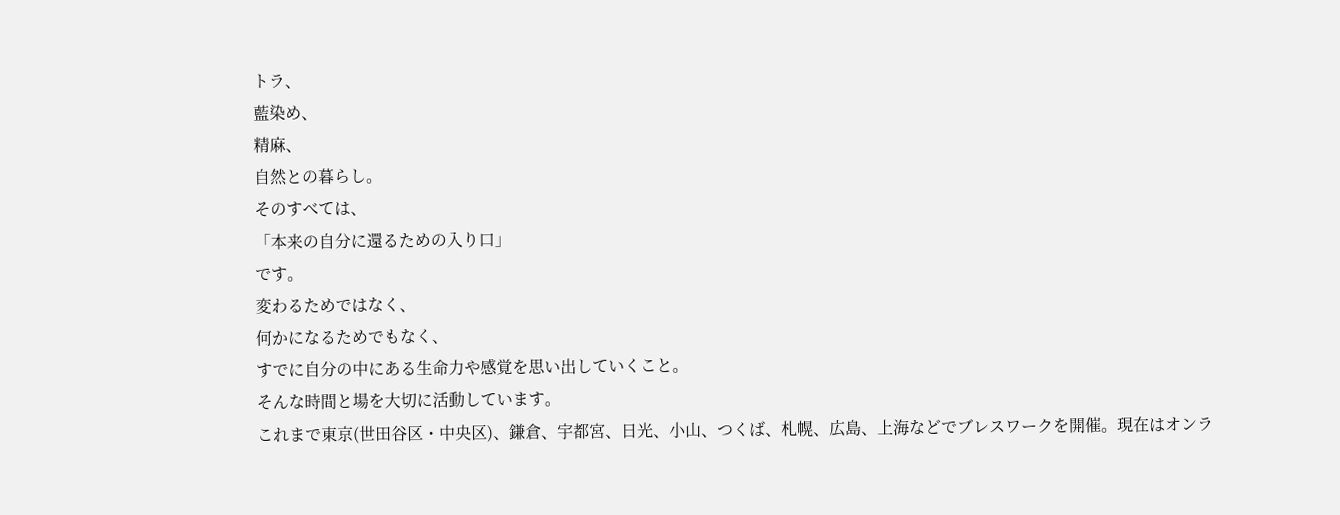トラ、
藍染め、
精麻、
自然との暮らし。
そのすべては、
「本来の自分に還るための入り口」
です。
変わるためではなく、
何かになるためでもなく、
すでに自分の中にある生命力や感覚を思い出していくこと。
そんな時間と場を大切に活動しています。
これまで東京(世田谷区・中央区)、鎌倉、宇都宮、日光、小山、つくば、札幌、広島、上海などでブレスワークを開催。現在はオンラ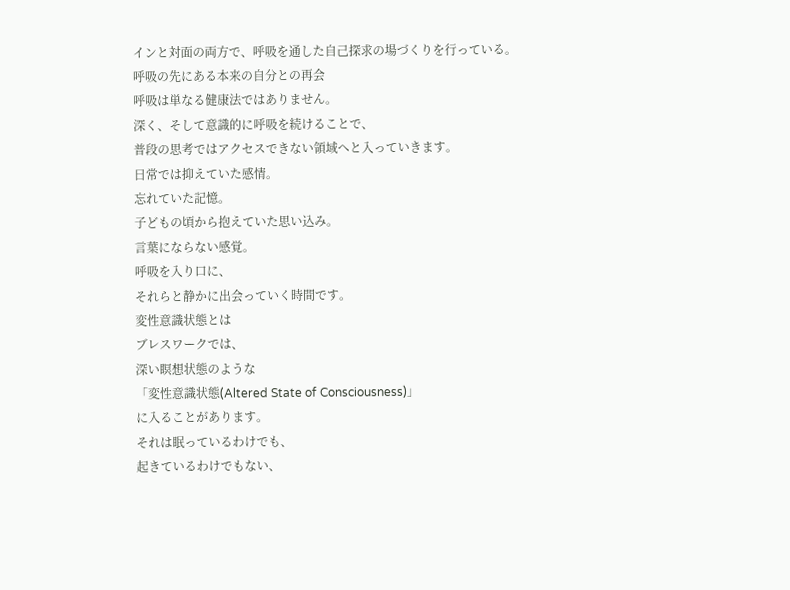インと対面の両方で、呼吸を通した自己探求の場づくりを行っている。
呼吸の先にある本来の自分との再会
呼吸は単なる健康法ではありません。
深く、そして意識的に呼吸を続けることで、
普段の思考ではアクセスできない領域へと入っていきます。
日常では抑えていた感情。
忘れていた記憶。
子どもの頃から抱えていた思い込み。
言葉にならない感覚。
呼吸を入り口に、
それらと静かに出会っていく時間です。
変性意識状態とは
ブレスワークでは、
深い瞑想状態のような
「変性意識状態(Altered State of Consciousness)」
に入ることがあります。
それは眠っているわけでも、
起きているわけでもない、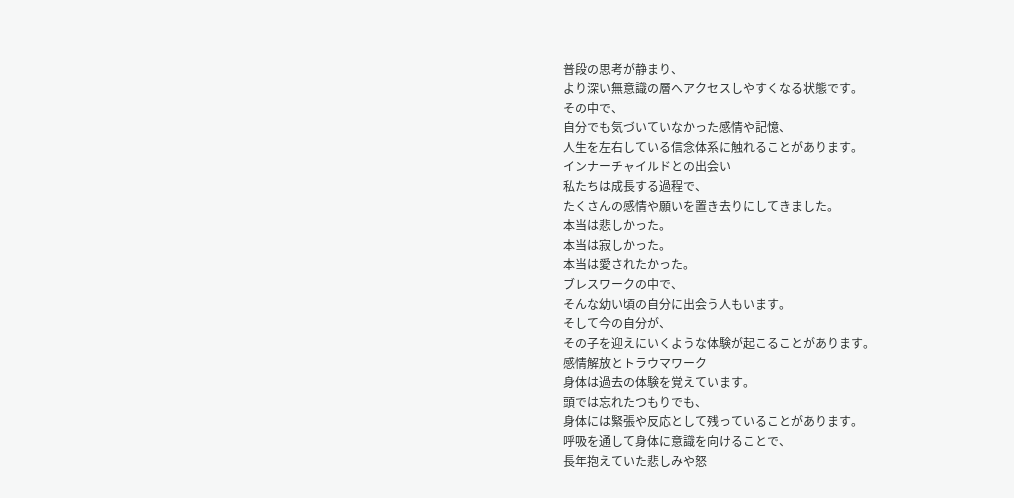普段の思考が静まり、
より深い無意識の層へアクセスしやすくなる状態です。
その中で、
自分でも気づいていなかった感情や記憶、
人生を左右している信念体系に触れることがあります。
インナーチャイルドとの出会い
私たちは成長する過程で、
たくさんの感情や願いを置き去りにしてきました。
本当は悲しかった。
本当は寂しかった。
本当は愛されたかった。
ブレスワークの中で、
そんな幼い頃の自分に出会う人もいます。
そして今の自分が、
その子を迎えにいくような体験が起こることがあります。
感情解放とトラウマワーク
身体は過去の体験を覚えています。
頭では忘れたつもりでも、
身体には緊張や反応として残っていることがあります。
呼吸を通して身体に意識を向けることで、
長年抱えていた悲しみや怒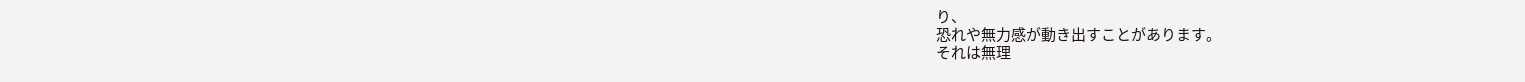り、
恐れや無力感が動き出すことがあります。
それは無理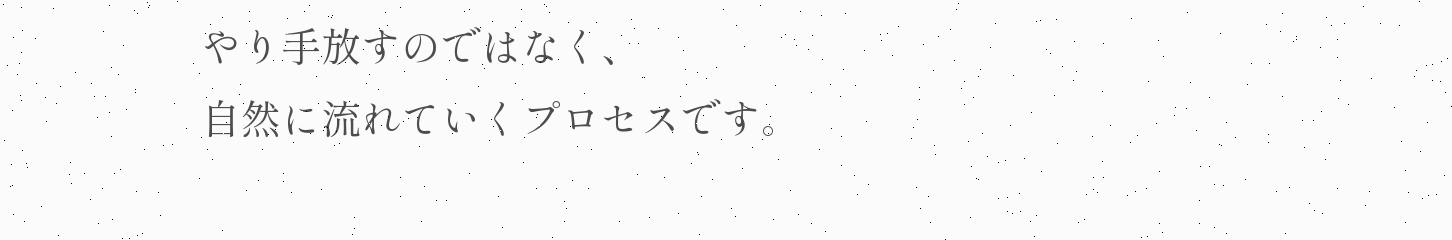やり手放すのではなく、
自然に流れていくプロセスです。